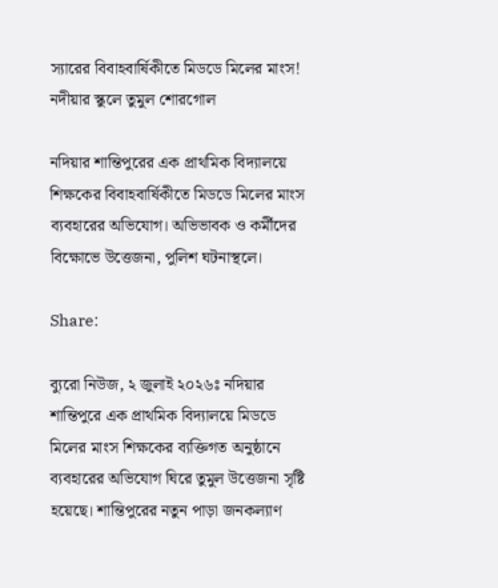স্যারের বিবাহবার্ষিকীতে মিডডে মিলের মাংস! নদীয়ার স্কুলে তুমুল শোরগোল

নদিয়ার শান্তিপুরের এক প্রাথমিক বিদ্যালয়ে শিক্ষকের বিবাহবার্ষিকীতে মিডডে মিলের মাংস ব্যবহারের অভিযোগ। অভিভাবক ও কর্মীদের বিক্ষোভে উত্তেজনা, পুলিশ ঘটনাস্থলে।

Share:

ব্যুরো নিউজ, ২ জুলাই ২০২৬ঃ নদিয়ার শান্তিপুরে এক প্রাথমিক বিদ্যালয়ে মিডডে মিলের মাংস শিক্ষকের ব্যক্তিগত অনুষ্ঠানে ব্যবহারের অভিযোগ ঘিরে তুমুল উত্তেজনা সৃষ্টি হয়েছে। শান্তিপুরের নতুন পাড়া জনকল্যাণ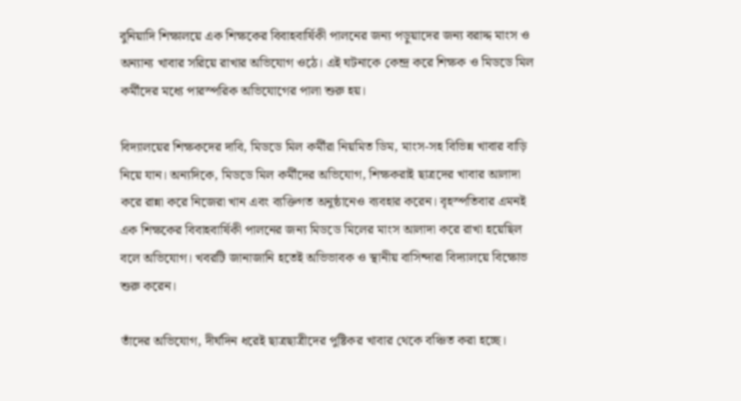বুনিয়াদি শিক্ষালয়ে এক শিক্ষকের বিবাহবার্ষিকী পালনের জন্য পড়ুয়াদের জন্য বরাদ্দ মাংস ও অন্যান্য খাবার সরিয়ে রাখার অভিযোগ ওঠে। এই ঘটনাকে কেন্দ্র করে শিক্ষক ও মিডডে মিল কর্মীদের মধ্যে পারস্পরিক অভিযোগের পালা শুরু হয়।

বিদ্যালয়ের শিক্ষকদের দাবি, মিডডে মিল কর্মীরা নিয়মিত ডিম, মাংস-সহ বিভিন্ন খাবার বাড়ি নিয়ে যান। অন্যদিকে, মিডডে মিল কর্মীদের অভিযোগ, শিক্ষকরাই ছাত্রদের খাবার আলাদা করে রান্না করে নিজেরা খান এবং ব্যক্তিগত অনুষ্ঠানেও ব্যবহার করেন। বৃহস্পতিবার এমনই এক শিক্ষকের বিবাহবার্ষিকী পালনের জন্য মিডডে মিলের মাংস আলাদা করে রাখা হয়েছিল বলে অভিযোগ। খবরটি জানাজানি হতেই অভিভাবক ও স্থানীয় বাসিন্দারা বিদ্যালয়ে বিক্ষোভ শুরু করেন।

তাঁদের অভিযোগ, দীর্ঘদিন ধরেই ছাত্রছাত্রীদের পুষ্টিকর খাবার থেকে বঞ্চিত করা হচ্ছে।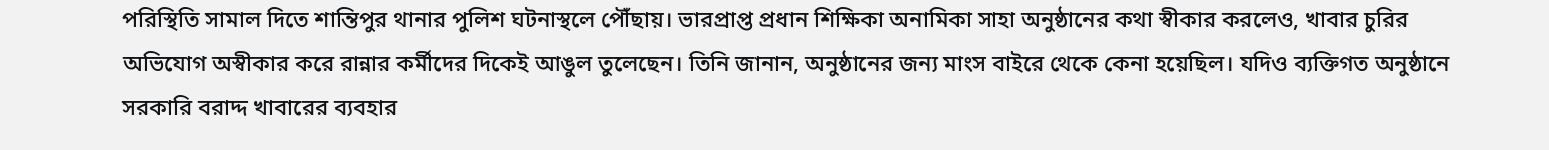পরিস্থিতি সামাল দিতে শান্তিপুর থানার পুলিশ ঘটনাস্থলে পৌঁছায়। ভারপ্রাপ্ত প্রধান শিক্ষিকা অনামিকা সাহা অনুষ্ঠানের কথা স্বীকার করলেও, খাবার চুরির অভিযোগ অস্বীকার করে রান্নার কর্মীদের দিকেই আঙুল তুলেছেন। তিনি জানান, অনুষ্ঠানের জন্য মাংস বাইরে থেকে কেনা হয়েছিল। যদিও ব্যক্তিগত অনুষ্ঠানে সরকারি বরাদ্দ খাবারের ব্যবহার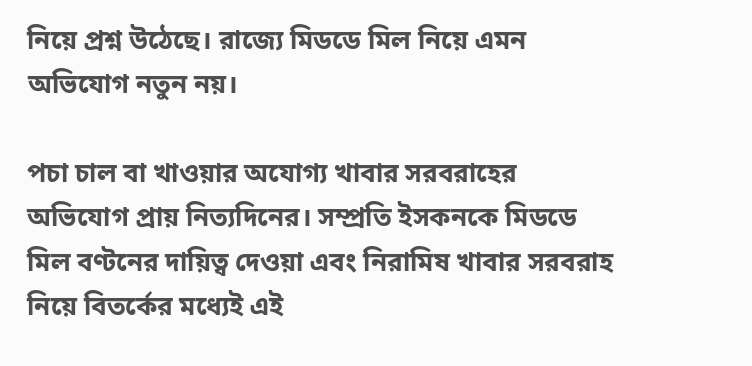নিয়ে প্রশ্ন উঠেছে। রাজ্যে মিডডে মিল নিয়ে এমন অভিযোগ নতুন নয়।

পচা চাল বা খাওয়ার অযোগ্য খাবার সরবরাহের অভিযোগ প্রায় নিত্যদিনের। সম্প্রতি ইসকনকে মিডডে মিল বণ্টনের দায়িত্ব দেওয়া এবং নিরামিষ খাবার সরবরাহ নিয়ে বিতর্কের মধ্যেই এই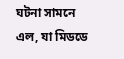ঘটনা সামনে এল, যা মিডডে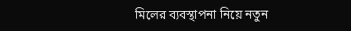মিলের ব্যবস্থাপনা নিয়ে নতুন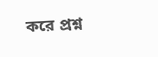করে প্রশ্ন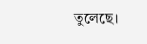তুলেছে।